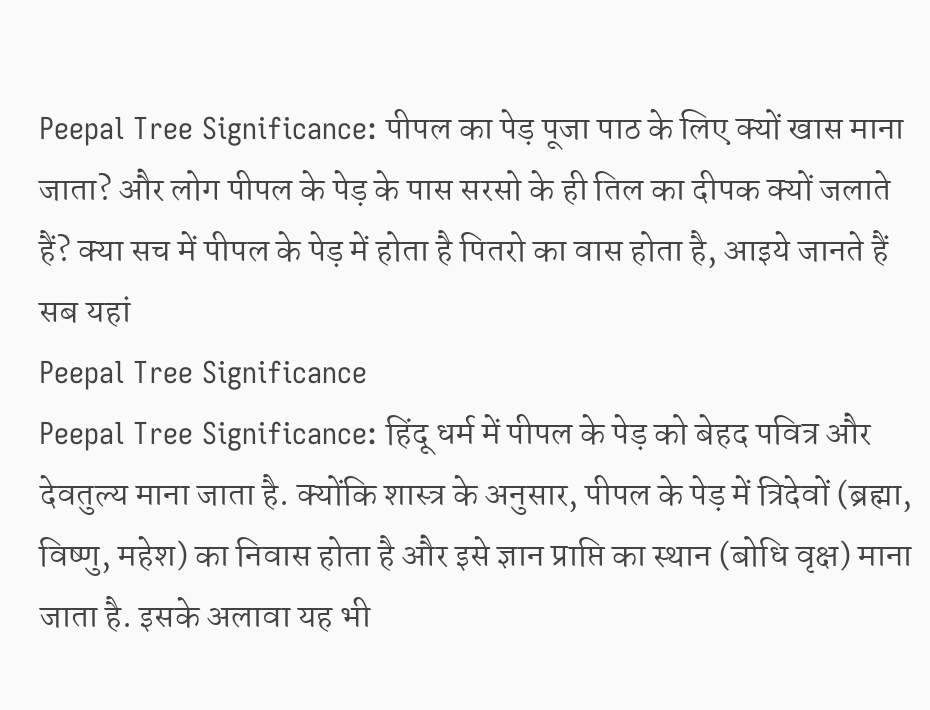Peepal Tree Significance: पीपल का पेड़ पूजा पाठ के लिए क्यों खास माना जाता? और लोग पीपल के पेड़ के पास सरसो के ही तिल का दीपक क्यों जलाते हैं? क्या सच में पीपल के पेड़ में होता है पितरो का वास होता है, आइये जानते हैं सब यहां
Peepal Tree Significance
Peepal Tree Significance: हिंदू धर्म में पीपल के पेड़ को बेहद पवित्र और देवतुल्य माना जाता है. क्योंकि शास्त्र के अनुसार, पीपल के पेड़ में त्रिदेवों (ब्रह्मा, विष्णु, महेश) का निवास होता है और इसे ज्ञान प्राप्ति का स्थान (बोधि वृक्ष) माना जाता है. इसके अलावा यह भी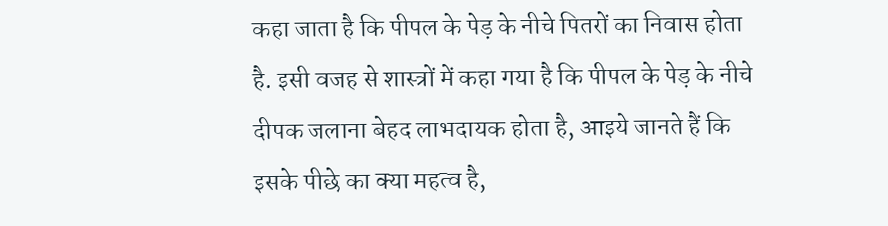कहा जाता है कि पीपल के पेड़ के नीचे पितरों का निवास होता है. इसी वजह से शास्त्रों में कहा गया है कि पीपल के पेड़ के नीचे दीपक जलाना बेहद लाभदायक होता है, आइये जानते हैं कि इसके पीछे का क्या महत्व है,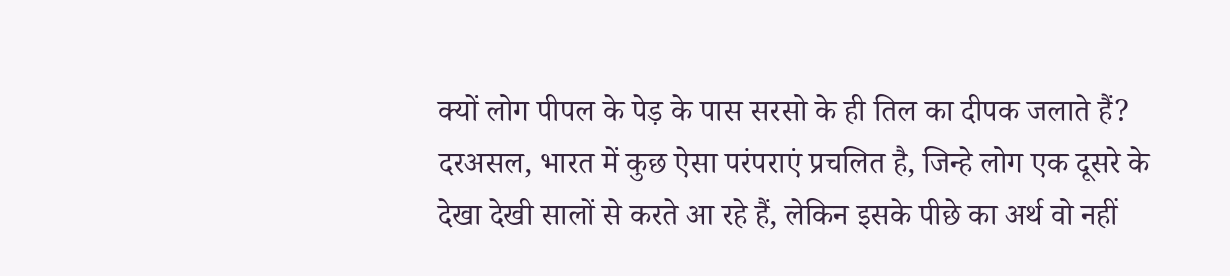क्यों लोग पीपल के पेड़ के पास सरसो के ही तिल का दीपक जलाते हैं?
दरअसल, भारत में कुछ ऐसा परंपराएं प्रचलित है, जिन्हे लोग एक दूसरे के देखा देखी सालों से करते आ रहे हैं, लेकिन इसके पीछे का अर्थ वो नहीं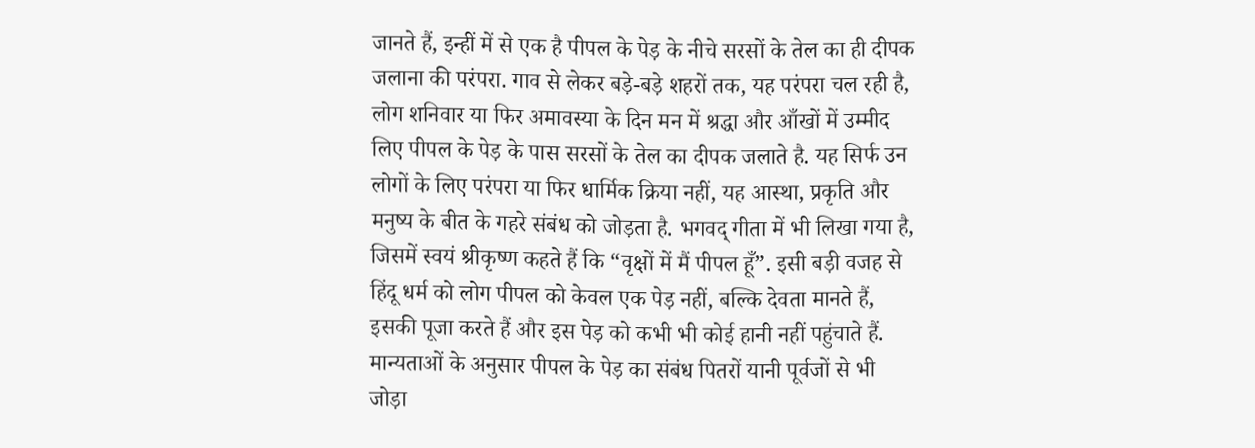जानते हैं, इन्हीं में से एक है पीपल के पेड़ के नीचे सरसों के तेल का ही दीपक जलाना की परंपरा. गाव से लेकर बड़े-बड़े शहरों तक, यह परंपरा चल रही है, लोग शनिवार या फिर अमावस्या के दिन मन में श्रद्धा और आँखों में उम्मीद लिए पीपल के पेड़ के पास सरसों के तेल का दीपक जलाते है. यह सिर्फ उन लोगों के लिए परंपरा या फिर धार्मिक क्रिया नहीं, यह आस्था, प्रकृति और मनुष्य के बीत के गहरे संबंध को जोड़ता है. भगवद् गीता में भी लिखा गया है, जिसमें स्वयं श्रीकृष्ण कहते हैं कि “वृक्षों में मैं पीपल हूँ”. इसी बड़ी वजह से हिंदू धर्म को लोग पीपल को केवल एक पेड़ नहीं, बल्कि देवता मानते हैं, इसकी पूजा करते हैं और इस पेड़ को कभी भी कोई हानी नहीं पहुंचाते हैं.
मान्यताओं के अनुसार पीपल के पेड़ का संबंध पितरों यानी पूर्वजों से भी जोड़ा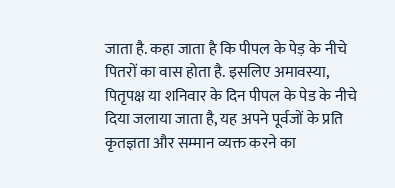जाता है. कहा जाता है कि पीपल के पेड़ के नीचे पितरों का वास होता है. इसलिए अमावस्या, पितृपक्ष या शनिवार के दिन पीपल के पेड के नीचे दिया जलाया जाता है, यह अपने पूर्वजों के प्रति कृतज्ञता और सम्मान व्यक्त करने का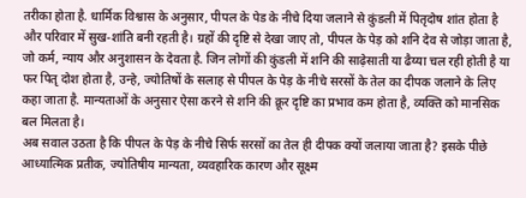तरीका होता है. धार्मिक विश्वास के अनुसार, पीपल के पेड के नीचे दिया जलाने से कुंडली में पितृदोष शांत होता है और परिवार में सुख-शांति बनी रहती है। ग्रहों की दृष्टि से देखा जाए तो, पीपल के पेड़ को शनि देव से जोड़ा जाता है, जो कर्म, न्याय और अनुशासन के देवता है. जिन लोगों की कुंडली में शनि की साढ़ेसाती या ढैय्या चल रही होती है या फर पितृ दोश होता है, उन्हे, ज्योतिषों के सलाह से पीपल के पेड़ के नीचे सरसों के तेल का दीपक जलाने के लिए कहा जाता है. मान्यताओं के अनुसार ऐसा करने से शनि की क्रूर दृष्टि का प्रभाव कम होता है, व्यक्ति को मानसिक बल मिलता है।
अब सवाल उठता है कि पीपल के पेड़ के नीचे सिर्फ सरसों का तेल ही दीपक क्यों जलाया जाता है? इसके पीछे आध्यात्मिक प्रतीक, ज्योतिषीय मान्यता, व्यवहारिक कारण और सूक्ष्म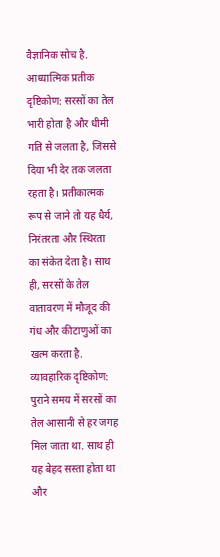वैज्ञानिक सोच है.
आध्यात्मिक प्रतीक दृष्टिकोण: सरसों का तेल भारी होता है और धीमी गति से जलता है, जिससे दिया भी देर तक जलता रहता है। प्रतीकात्मक रूप से जाने तो यह धैर्य, निरंतरता और स्थिरता का संकेत देता है। साथ ही, सरसों के तेल वातावरण में मौजूद की गंध और कीटाणुओं का खत्म करता है.
व्यावहारिक दृष्टिकोण: पुराने समय में सरसों का तेल आसानी से हर जगह मिल जाता था. साथ ही यह बेहद सस्ता होता था और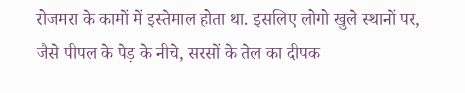रोजमरा के कामों में इस्तेमाल होता था. इसलिए लोगो खुले स्थानों पर, जैसे पीपल के पेड़ के नीचे, सरसों के तेल का दीपक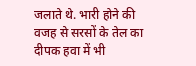जलाते थे. भारी होने की वजह से सरसों के तेल का दीपक हवा में भी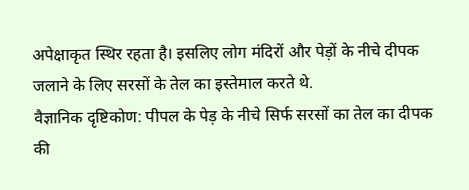अपेक्षाकृत स्थिर रहता है। इसलिए लोग मंदिरों और पेड़ों के नीचे दीपक जलाने के लिए सरसों के तेल का इस्तेमाल करते थे.
वैज्ञानिक दृष्टिकोण: पीपल के पेड़ के नीचे सिर्फ सरसों का तेल का दीपक की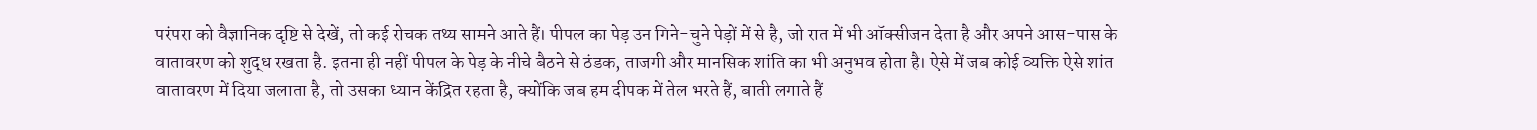परंपरा को वैज्ञानिक दृष्टि से देखें, तो कई रोचक तथ्य सामने आते हैं। पीपल का पेड़ उन गिने-चुने पेड़ों में से है, जो रात में भी ऑक्सीजन देता है और अपने आस-पास के वातावरण को शुद्ध रखता है. इतना ही नहीं पीपल के पेड़ के नीचे बैठने से ठंडक, ताजगी और मानसिक शांति का भी अनुभव होता है। ऐसे में जब कोई व्यक्ति ऐसे शांत वातावरण में दिया जलाता है, तो उसका ध्यान केंद्रित रहता है, क्योंकि जब हम दीपक में तेल भरते हैं, बाती लगाते हैं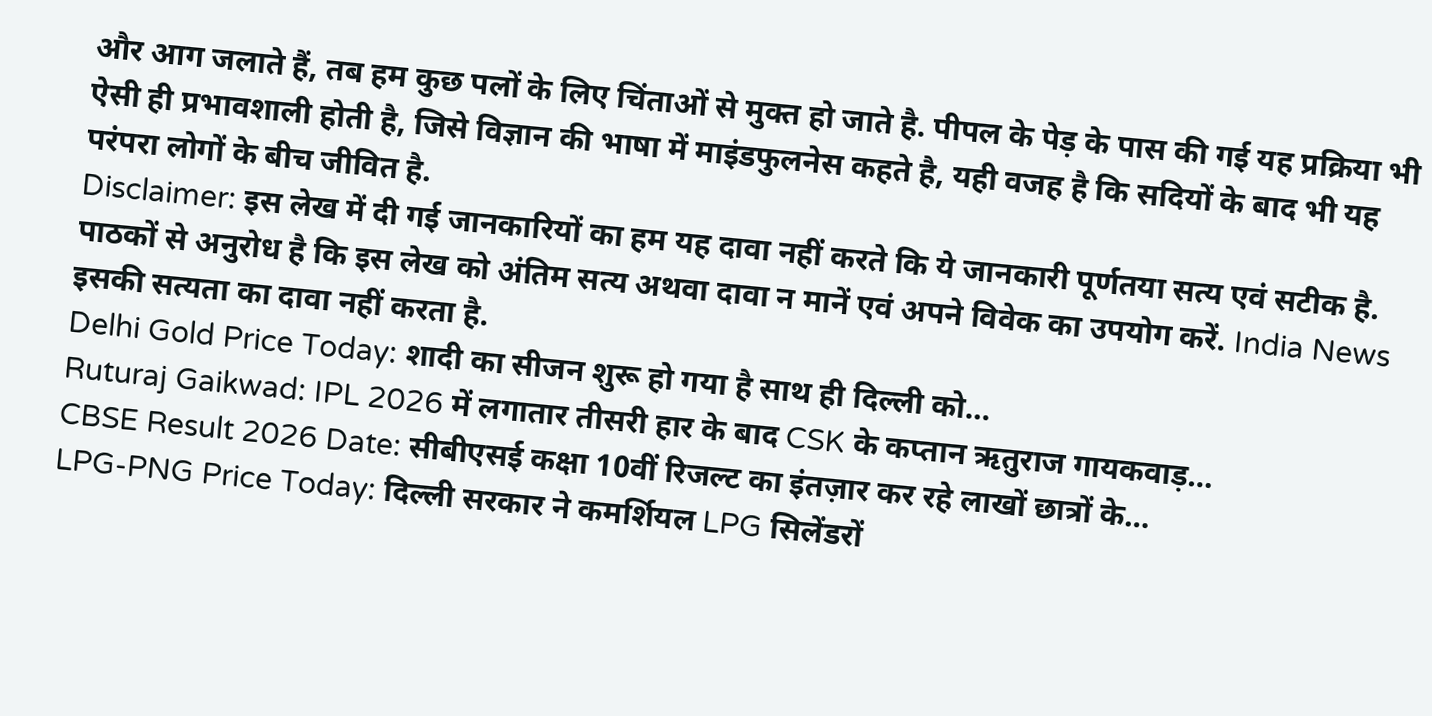और आग जलाते हैं, तब हम कुछ पलों के लिए चिंताओं से मुक्त हो जाते है. पीपल के पेड़ के पास की गई यह प्रक्रिया भी ऐसी ही प्रभावशाली होती है, जिसे विज्ञान की भाषा में माइंडफुलनेस कहते है, यही वजह है कि सदियों के बाद भी यह परंपरा लोगों के बीच जीवित है.
Disclaimer: इस लेख में दी गई जानकारियों का हम यह दावा नहीं करते कि ये जानकारी पूर्णतया सत्य एवं सटीक है. पाठकों से अनुरोध है कि इस लेख को अंतिम सत्य अथवा दावा न मानें एवं अपने विवेक का उपयोग करें. India News इसकी सत्यता का दावा नहीं करता है.
Delhi Gold Price Today: शादी का सीजन शुरू हो गया है साथ ही दिल्ली को…
Ruturaj Gaikwad: IPL 2026 में लगातार तीसरी हार के बाद CSK के कप्तान ऋतुराज गायकवाड़…
CBSE Result 2026 Date: सीबीएसई कक्षा 10वीं रिजल्ट का इंतज़ार कर रहे लाखों छात्रों के…
LPG-PNG Price Today: दिल्ली सरकार ने कमर्शियल LPG सिलेंडरों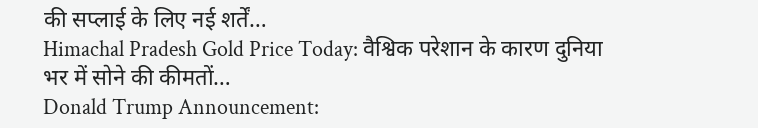की सप्लाई के लिए नई शर्तें…
Himachal Pradesh Gold Price Today: वैश्विक परेशान के कारण दुनिया भर में सोने की कीमतों…
Donald Trump Announcement: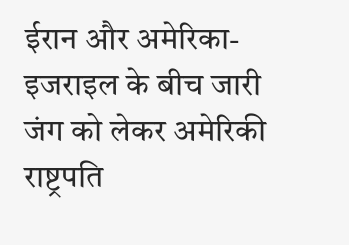ईरान और अमेरिका-इजराइल के बीच जारी जंग को लेकर अमेरिकी राष्ट्रपति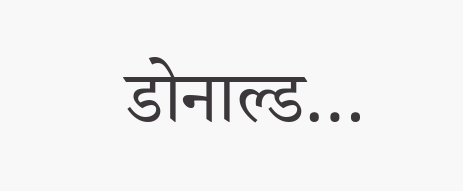डोनाल्ड…